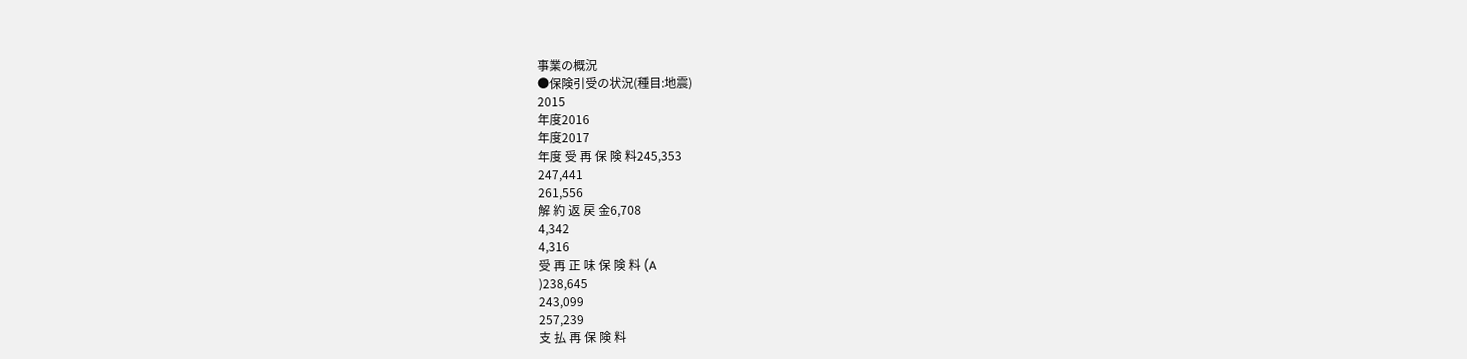事業の概況
●保険引受の状況(種目:地震)
2015
年度2016
年度2017
年度 受 再 保 険 料245,353
247,441
261,556
解 約 返 戻 金6,708
4,342
4,316
受 再 正 味 保 険 料 (A
)238,645
243,099
257,239
支 払 再 保 険 料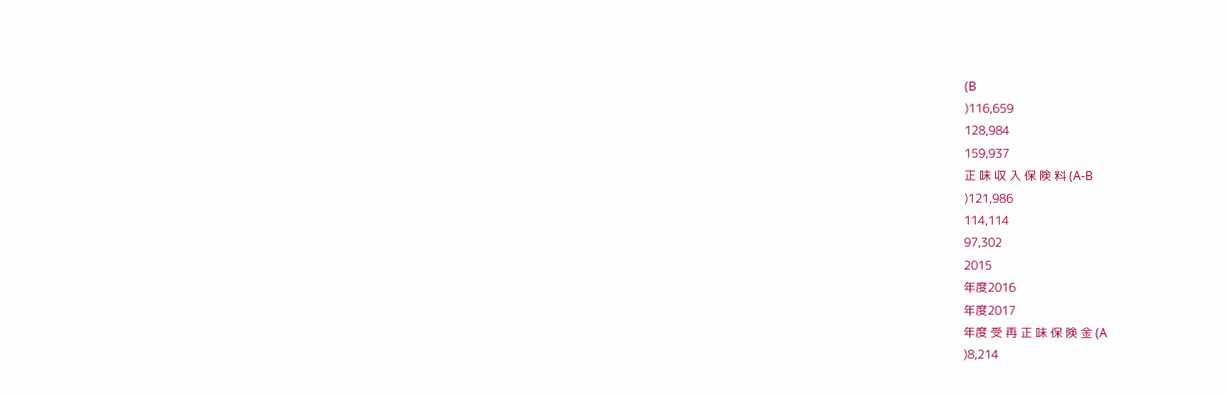(B
)116,659
128,984
159,937
正 味 収 入 保 険 料 (A-B
)121,986
114,114
97,302
2015
年度2016
年度2017
年度 受 再 正 味 保 険 金 (A
)8,214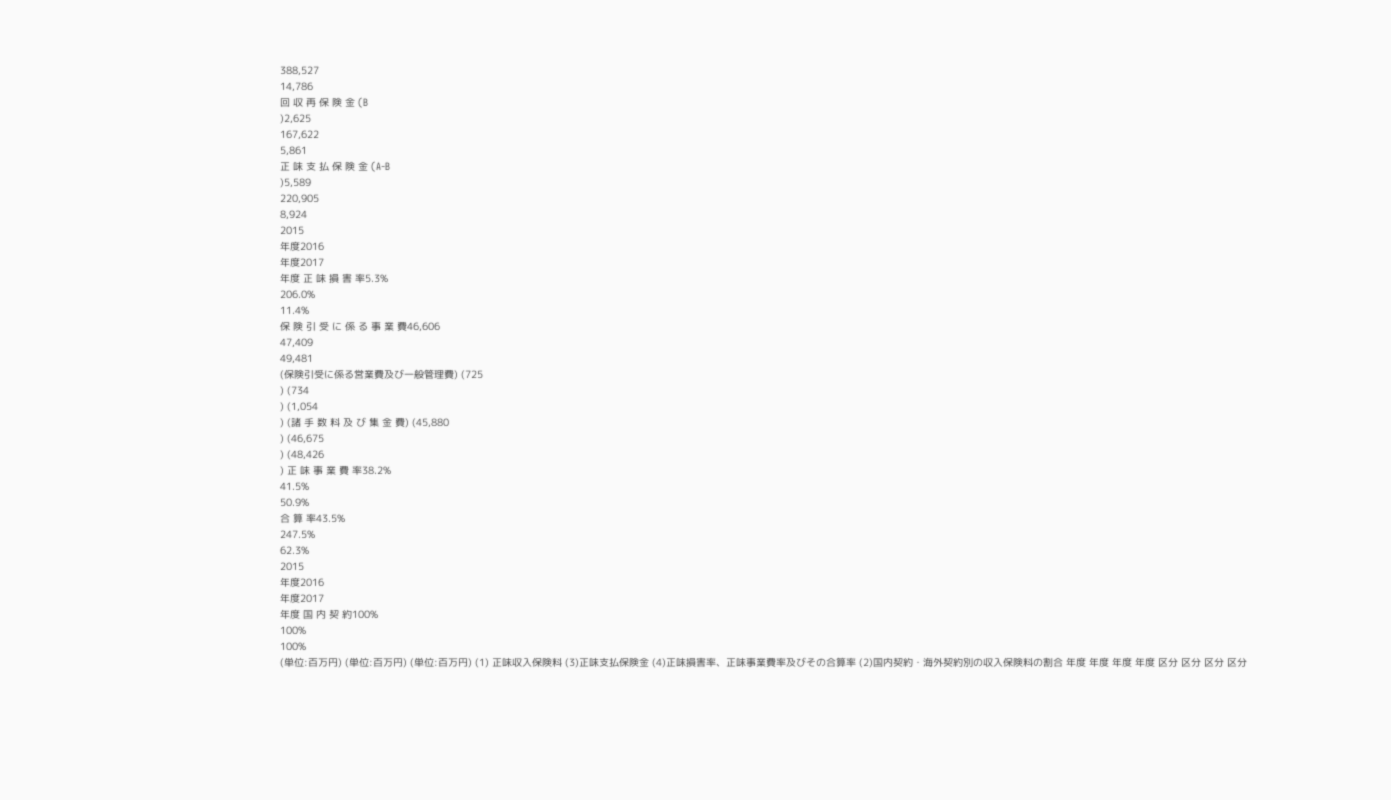388,527
14,786
回 収 再 保 険 金 (B
)2,625
167,622
5,861
正 味 支 払 保 険 金 (A-B
)5,589
220,905
8,924
2015
年度2016
年度2017
年度 正 味 損 害 率5.3%
206.0%
11.4%
保 険 引 受 に 係 る 事 業 費46,606
47,409
49,481
(保険引受に係る営業費及び一般管理費) (725
) (734
) (1,054
) (諸 手 数 料 及 び 集 金 費) (45,880
) (46,675
) (48,426
) 正 味 事 業 費 率38.2%
41.5%
50.9%
合 算 率43.5%
247.5%
62.3%
2015
年度2016
年度2017
年度 国 内 契 約100%
100%
100%
(単位:百万円) (単位:百万円) (単位:百万円) (1) 正味収入保険料 (3)正味支払保険金 (4)正味損害率、正味事業費率及びその合算率 (2)国内契約・海外契約別の収入保険料の割合 年度 年度 年度 年度 区分 区分 区分 区分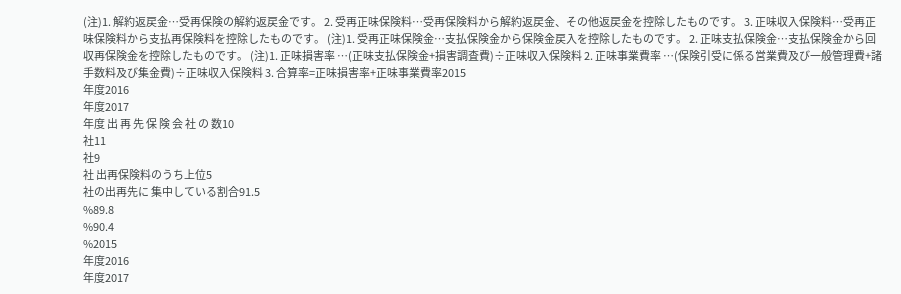(注)1. 解約返戻金…受再保険の解約返戻金です。 2. 受再正味保険料…受再保険料から解約返戻金、その他返戻金を控除したものです。 3. 正味収入保険料…受再正味保険料から支払再保険料を控除したものです。 (注)1. 受再正味保険金…支払保険金から保険金戻入を控除したものです。 2. 正味支払保険金…支払保険金から回収再保険金を控除したものです。 (注)1. 正味損害率 …(正味支払保険金+損害調査費)÷正味収入保険料 2. 正味事業費率 …(保険引受に係る営業費及び一般管理費+諸手数料及び集金費)÷正味収入保険料 3. 合算率=正味損害率+正味事業費率2015
年度2016
年度2017
年度 出 再 先 保 険 会 社 の 数10
社11
社9
社 出再保険料のうち上位5
社の出再先に 集中している割合91.5
%89.8
%90.4
%2015
年度2016
年度2017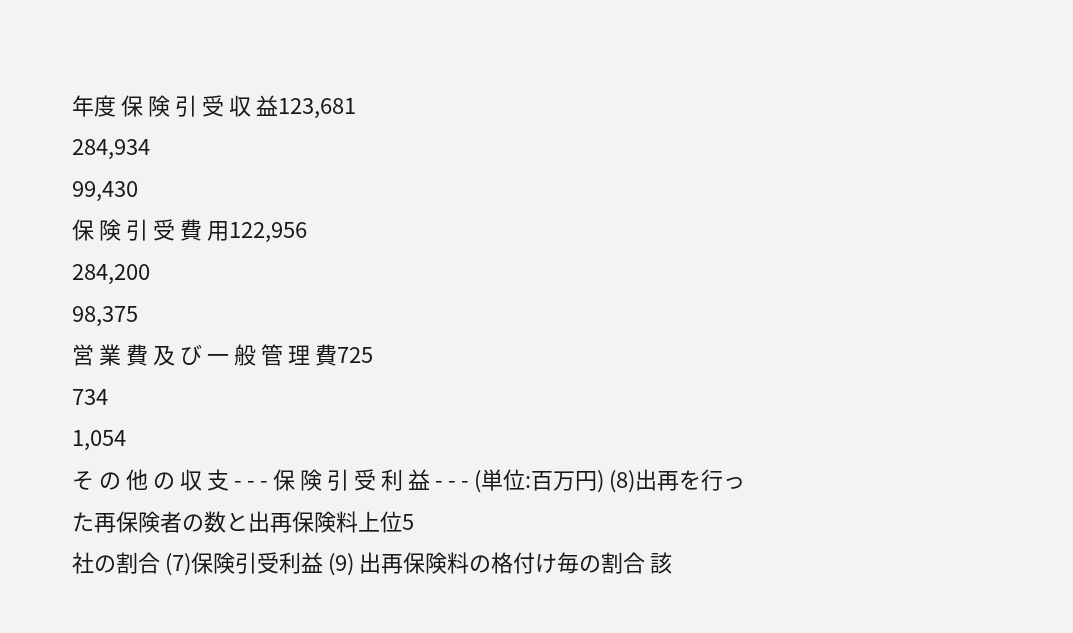年度 保 険 引 受 収 益123,681
284,934
99,430
保 険 引 受 費 用122,956
284,200
98,375
営 業 費 及 び 一 般 管 理 費725
734
1,054
そ の 他 の 収 支 - - - 保 険 引 受 利 益 - - - (単位:百万円) (8)出再を行った再保険者の数と出再保険料上位5
社の割合 (7)保険引受利益 (9) 出再保険料の格付け毎の割合 該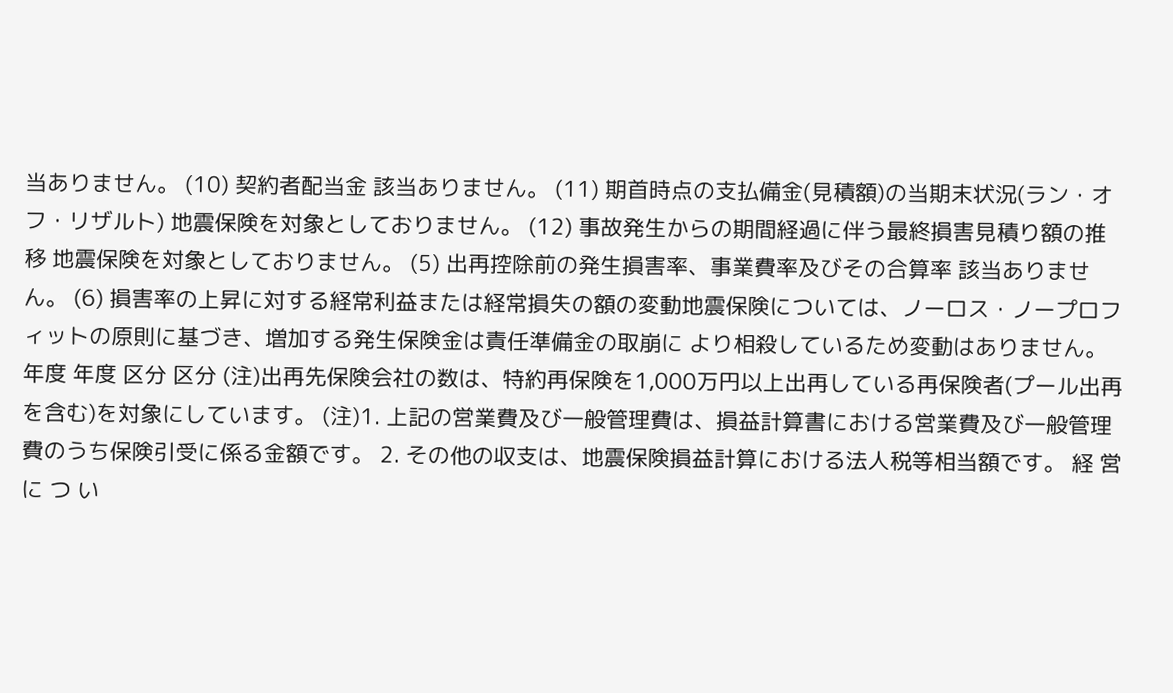当ありません。 (10) 契約者配当金 該当ありません。 (11) 期首時点の支払備金(見積額)の当期末状況(ラン・オフ・リザルト) 地震保険を対象としておりません。 (12) 事故発生からの期間経過に伴う最終損害見積り額の推移 地震保険を対象としておりません。 (5) 出再控除前の発生損害率、事業費率及びその合算率 該当ありません。 (6) 損害率の上昇に対する経常利益または経常損失の額の変動地震保険については、ノーロス・ノープロフィットの原則に基づき、増加する発生保険金は責任準備金の取崩に より相殺しているため変動はありません。 年度 年度 区分 区分 (注)出再先保険会社の数は、特約再保険を1,000万円以上出再している再保険者(プール出再を含む)を対象にしています。 (注)1. 上記の営業費及び一般管理費は、損益計算書における営業費及び一般管理費のうち保険引受に係る金額です。 2. その他の収支は、地震保険損益計算における法人税等相当額です。 経 営 に つ い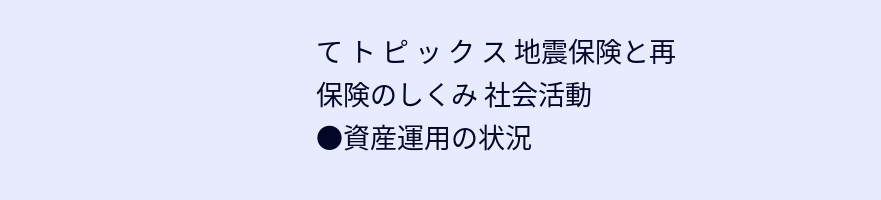て ト ピ ッ ク ス 地震保険と再保険のしくみ 社会活動
●資産運用の状況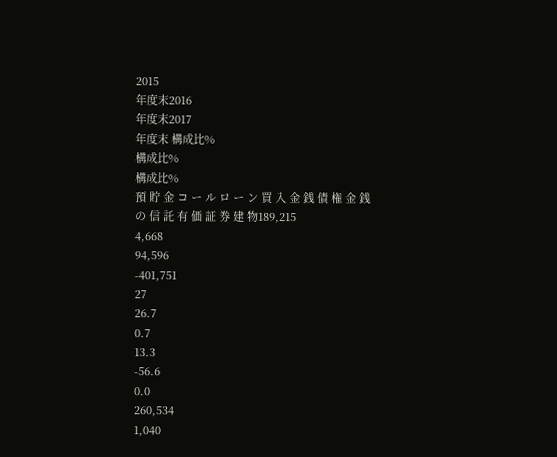2015
年度末2016
年度末2017
年度末 構成比%
構成比%
構成比%
預 貯 金 コ ー ル ロ ー ン 買 入 金 銭 債 権 金 銭 の 信 託 有 価 証 券 建 物189,215
4,668
94,596
-401,751
27
26.7
0.7
13.3
-56.6
0.0
260,534
1,040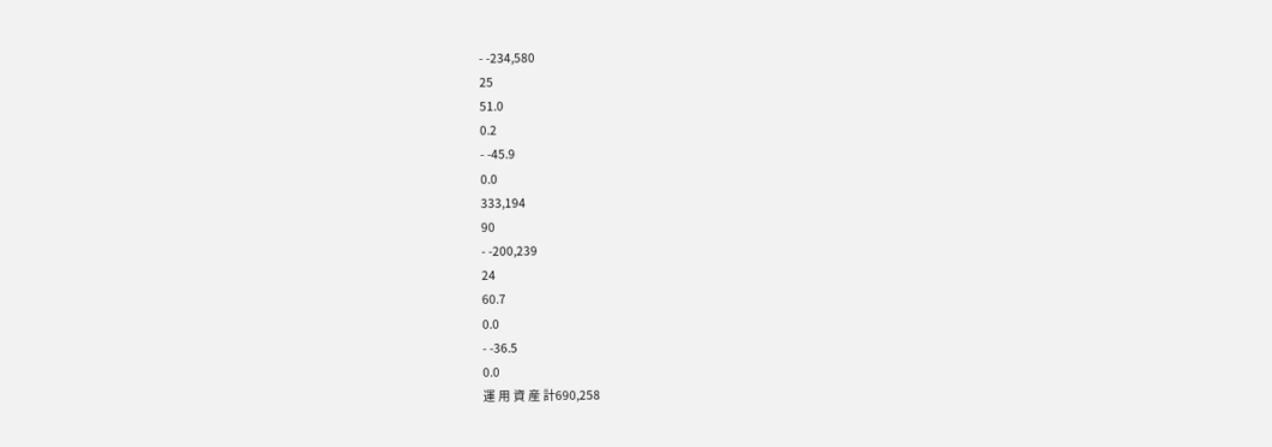- -234,580
25
51.0
0.2
- -45.9
0.0
333,194
90
- -200,239
24
60.7
0.0
- -36.5
0.0
運 用 資 産 計690,258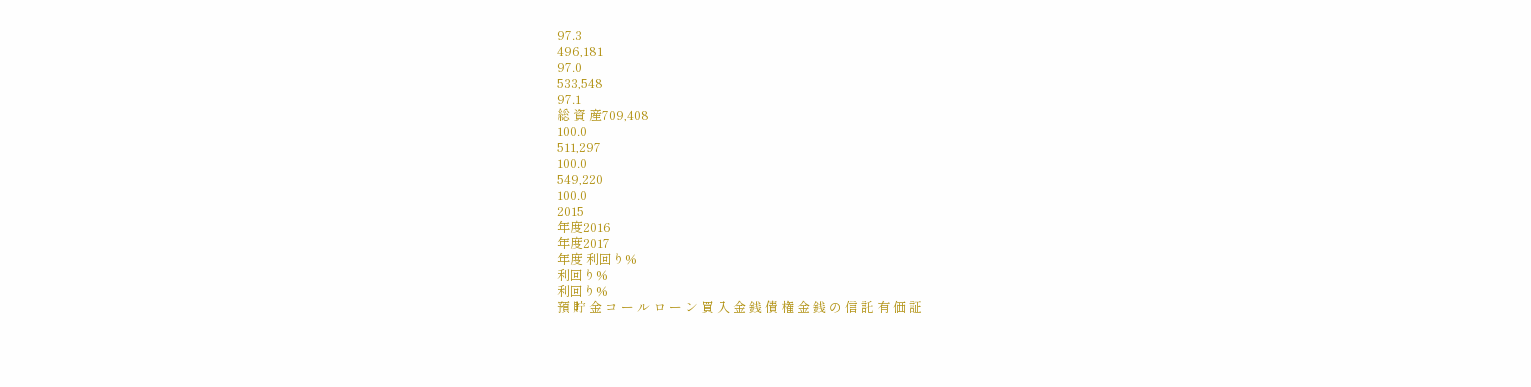97.3
496,181
97.0
533,548
97.1
総 資 産709,408
100.0
511,297
100.0
549,220
100.0
2015
年度2016
年度2017
年度 利回り%
利回り%
利回り%
預 貯 金 コ ー ル ロ ー ン 買 入 金 銭 債 権 金 銭 の 信 託 有 価 証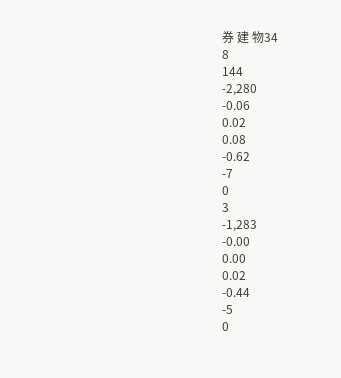券 建 物34
8
144
-2,280
-0.06
0.02
0.08
-0.62
-7
0
3
-1,283
-0.00
0.00
0.02
-0.44
-5
0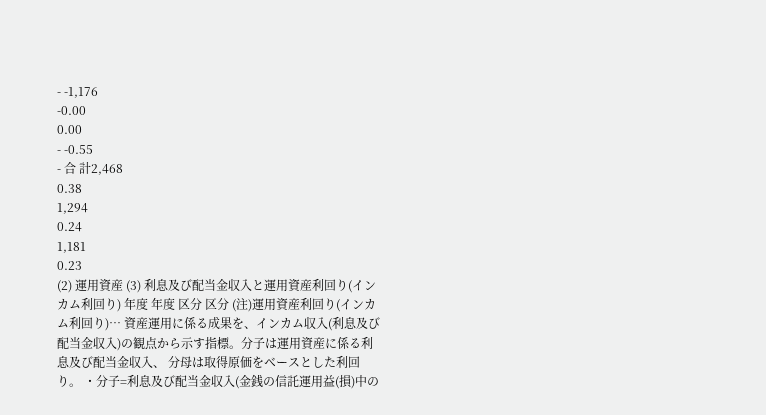- -1,176
-0.00
0.00
- -0.55
- 合 計2,468
0.38
1,294
0.24
1,181
0.23
(2) 運用資産 (3) 利息及び配当金収入と運用資産利回り(インカム利回り) 年度 年度 区分 区分 (注)運用資産利回り(インカム利回り)… 資産運用に係る成果を、インカム収入(利息及び配当金収入)の観点から示す指標。分子は運用資産に係る利息及び配当金収入、 分母は取得原価をベースとした利回り。 ・分子=利息及び配当金収入(金銭の信託運用益(損)中の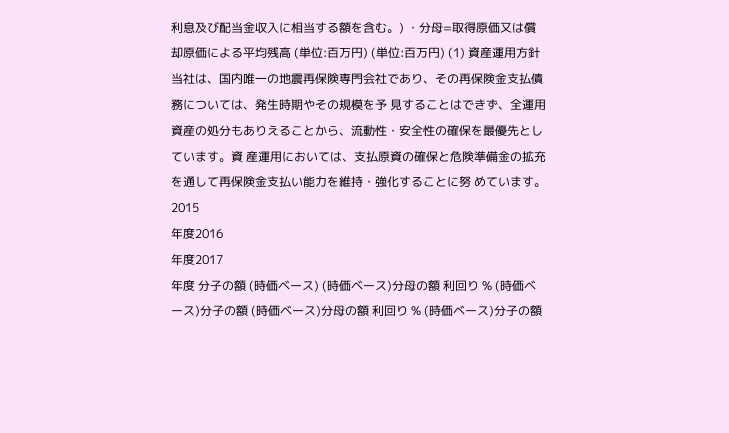利息及び配当金収入に相当する額を含む。) ・分母=取得原価又は償却原価による平均残高 (単位:百万円) (単位:百万円) (1) 資産運用方針当社は、国内唯一の地震再保険専門会社であり、その再保険金支払債務については、発生時期やその規模を予 見することはできず、全運用資産の処分もありえることから、流動性・安全性の確保を最優先としています。資 産運用においては、支払原資の確保と危険準備金の拡充を通して再保険金支払い能力を維持・強化することに努 めています。
2015
年度2016
年度2017
年度 分子の額 (時価ベース) (時価ベース)分母の額 利回り % (時価ベース)分子の額 (時価ベース)分母の額 利回り % (時価ベース)分子の額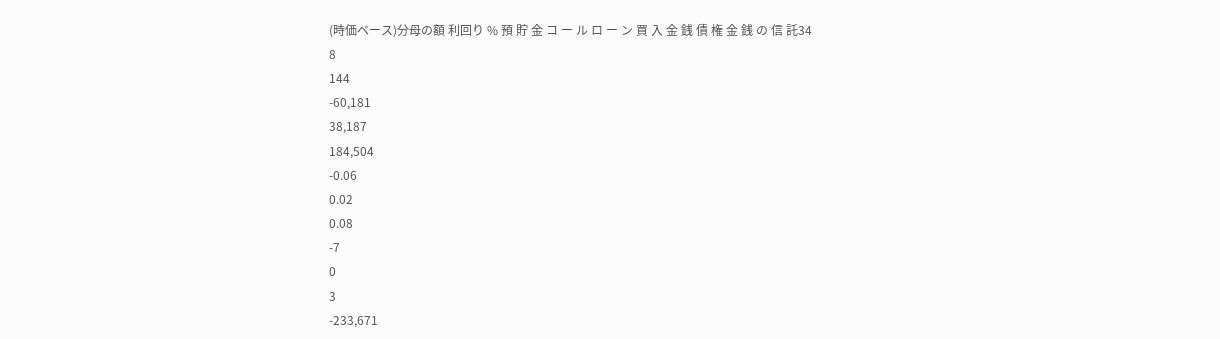(時価ベース)分母の額 利回り % 預 貯 金 コ ー ル ロ ー ン 買 入 金 銭 債 権 金 銭 の 信 託34
8
144
-60,181
38,187
184,504
-0.06
0.02
0.08
-7
0
3
-233,671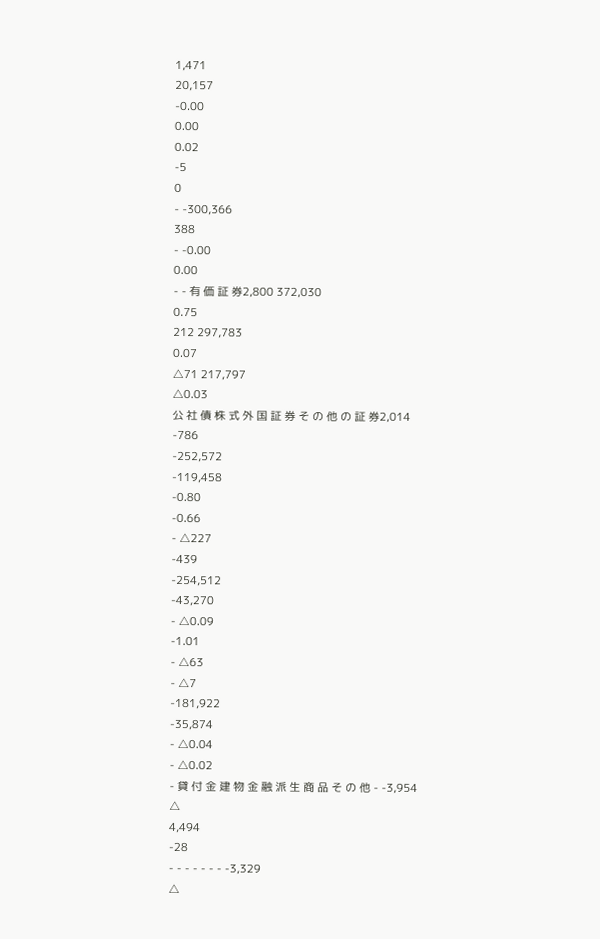1,471
20,157
-0.00
0.00
0.02
-5
0
- -300,366
388
- -0.00
0.00
- - 有 価 証 券2,800 372,030
0.75
212 297,783
0.07
△71 217,797
△0.03
公 社 債 株 式 外 国 証 券 そ の 他 の 証 券2,014
-786
-252,572
-119,458
-0.80
-0.66
- △227
-439
-254,512
-43,270
- △0.09
-1.01
- △63
- △7
-181,922
-35,874
- △0.04
- △0.02
- 貸 付 金 建 物 金 融 派 生 商 品 そ の 他 - -3,954
△
4,494
-28
- - - - - - - -3,329
△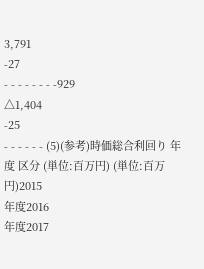3,791
-27
- - - - - - - -929
△1,404
-25
- - - - - - (5)(参考)時価総合利回り 年度 区分 (単位:百万円) (単位:百万円)2015
年度2016
年度2017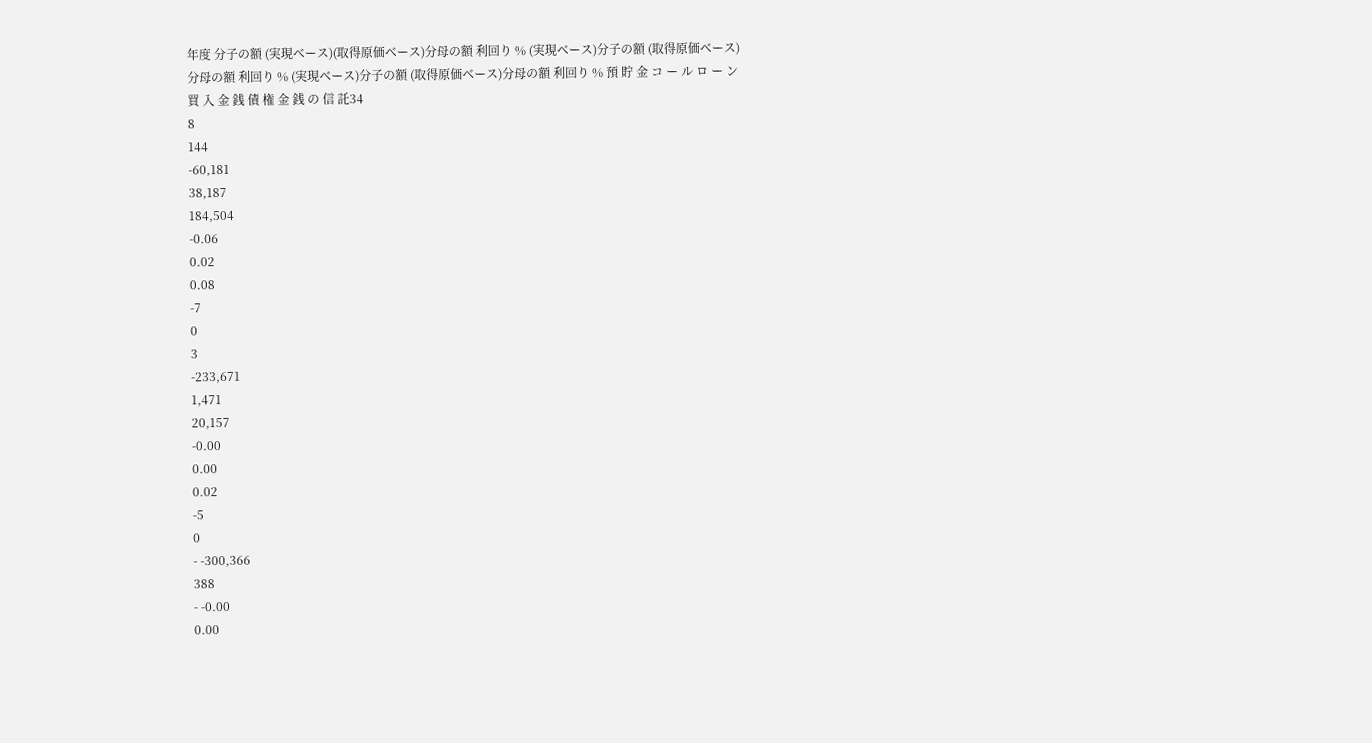年度 分子の額 (実現ベース)(取得原価ベース)分母の額 利回り % (実現ベース)分子の額 (取得原価ベース)分母の額 利回り % (実現ベース)分子の額 (取得原価ベース)分母の額 利回り % 預 貯 金 コ ー ル ロ ー ン 買 入 金 銭 債 権 金 銭 の 信 託34
8
144
-60,181
38,187
184,504
-0.06
0.02
0.08
-7
0
3
-233,671
1,471
20,157
-0.00
0.00
0.02
-5
0
- -300,366
388
- -0.00
0.00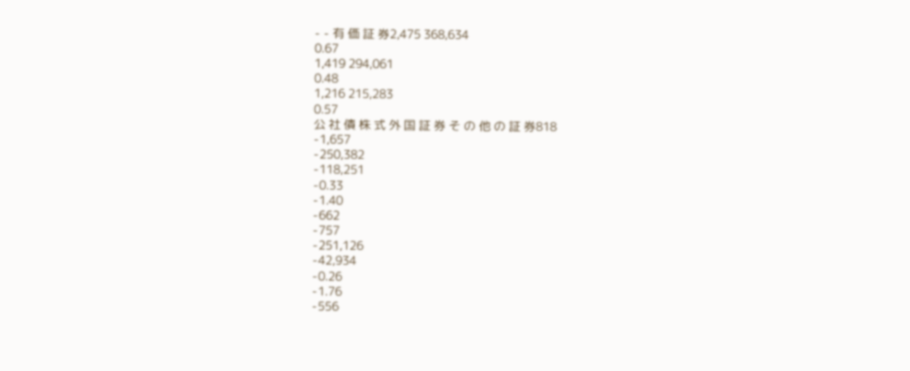- - 有 価 証 券2,475 368,634
0.67
1,419 294,061
0.48
1,216 215,283
0.57
公 社 債 株 式 外 国 証 券 そ の 他 の 証 券818
-1,657
-250,382
-118,251
-0.33
-1.40
-662
-757
-251,126
-42,934
-0.26
-1.76
-556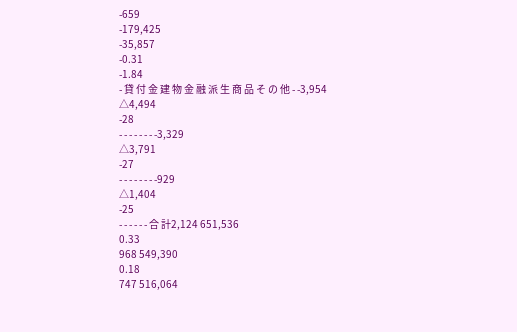-659
-179,425
-35,857
-0.31
-1.84
- 貸 付 金 建 物 金 融 派 生 商 品 そ の 他 - -3,954
△4,494
-28
- - - - - - - -3,329
△3,791
-27
- - - - - - - -929
△1,404
-25
- - - - - - 合 計2,124 651,536
0.33
968 549,390
0.18
747 516,064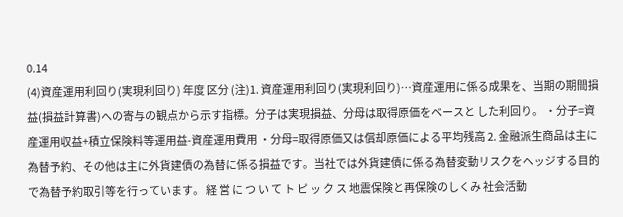0.14
(4)資産運用利回り(実現利回り) 年度 区分 (注)1. 資産運用利回り(実現利回り)…資産運用に係る成果を、当期の期間損益(損益計算書)への寄与の観点から示す指標。分子は実現損益、分母は取得原価をベースと した利回り。 ・分子=資産運用収益+積立保険料等運用益-資産運用費用 ・分母=取得原価又は償却原価による平均残高 2. 金融派生商品は主に為替予約、その他は主に外貨建債の為替に係る損益です。当社では外貨建債に係る為替変動リスクをヘッジする目的で為替予約取引等を行っています。 経 営 に つ い て ト ピ ッ ク ス 地震保険と再保険のしくみ 社会活動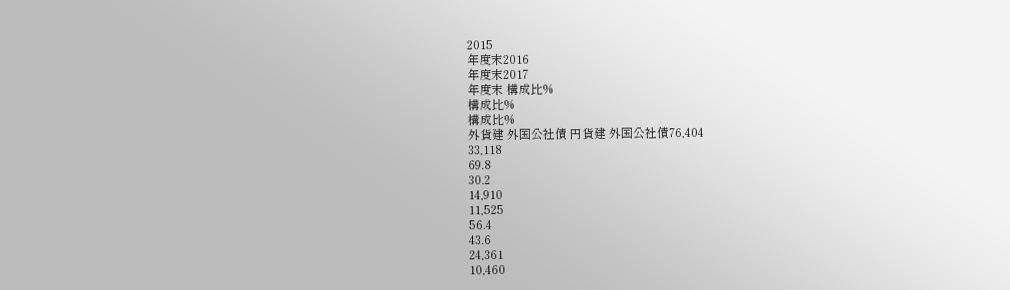2015
年度末2016
年度末2017
年度末 構成比%
構成比%
構成比%
外貨建 外国公社債 円貨建 外国公社債76,404
33,118
69.8
30.2
14,910
11,525
56.4
43.6
24,361
10,460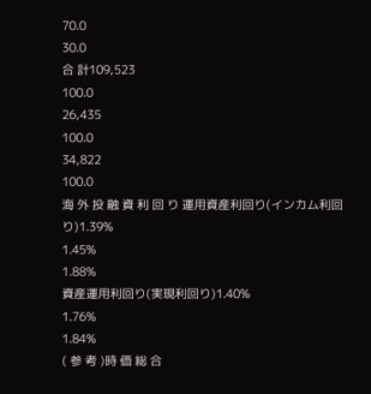70.0
30.0
合 計109,523
100.0
26,435
100.0
34,822
100.0
海 外 投 融 資 利 回 り 運用資産利回り(インカム利回り)1.39%
1.45%
1.88%
資産運用利回り(実現利回り)1.40%
1.76%
1.84%
( 参 考 )時 価 総 合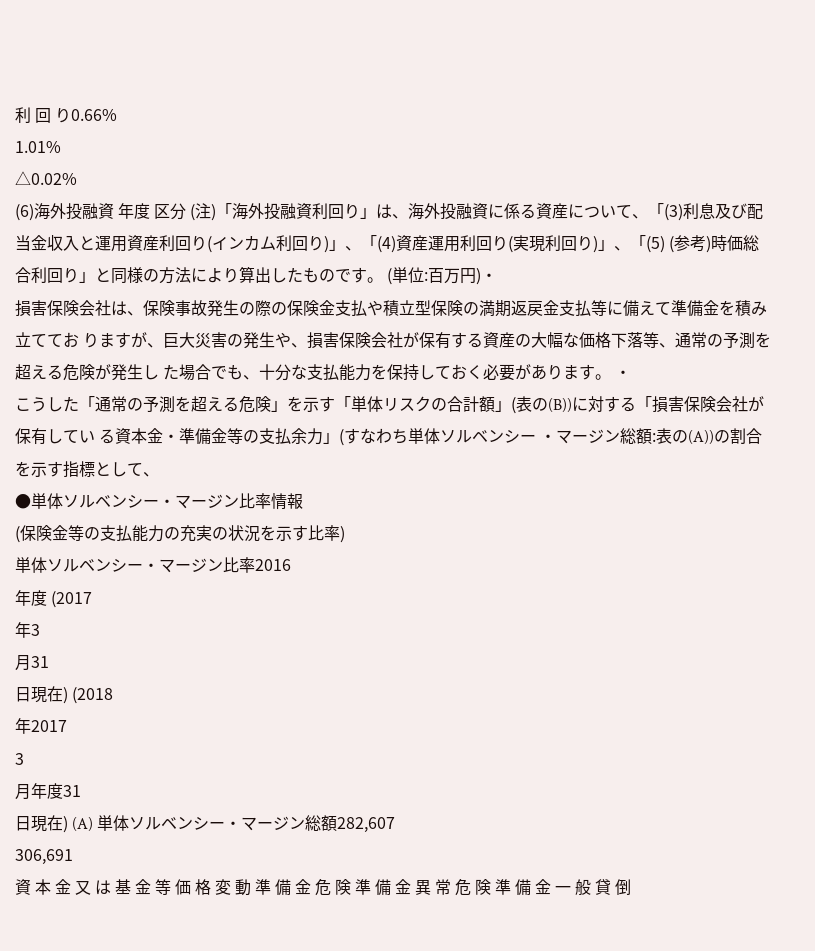利 回 り0.66%
1.01%
△0.02%
(6)海外投融資 年度 区分 (注)「海外投融資利回り」は、海外投融資に係る資産について、「(3)利息及び配当金収入と運用資産利回り(インカム利回り)」、「(4)資産運用利回り(実現利回り)」、「(5) (参考)時価総合利回り」と同様の方法により算出したものです。 (単位:百万円)・
損害保険会社は、保険事故発生の際の保険金支払や積立型保険の満期返戻金支払等に備えて準備金を積み立ててお りますが、巨大災害の発生や、損害保険会社が保有する資産の大幅な価格下落等、通常の予測を超える危険が発生し た場合でも、十分な支払能力を保持しておく必要があります。 ・
こうした「通常の予測を超える危険」を示す「単体リスクの合計額」(表の(B))に対する「損害保険会社が保有してい る資本金・準備金等の支払余力」(すなわち単体ソルベンシー ・マージン総額:表の(A))の割合を示す指標として、
●単体ソルベンシー・マージン比率情報
(保険金等の支払能力の充実の状況を示す比率)
単体ソルベンシー・マージン比率2016
年度 (2017
年3
月31
日現在) (2018
年2017
3
月年度31
日現在) (A) 単体ソルベンシー・マージン総額282,607
306,691
資 本 金 又 は 基 金 等 価 格 変 動 準 備 金 危 険 準 備 金 異 常 危 険 準 備 金 一 般 貸 倒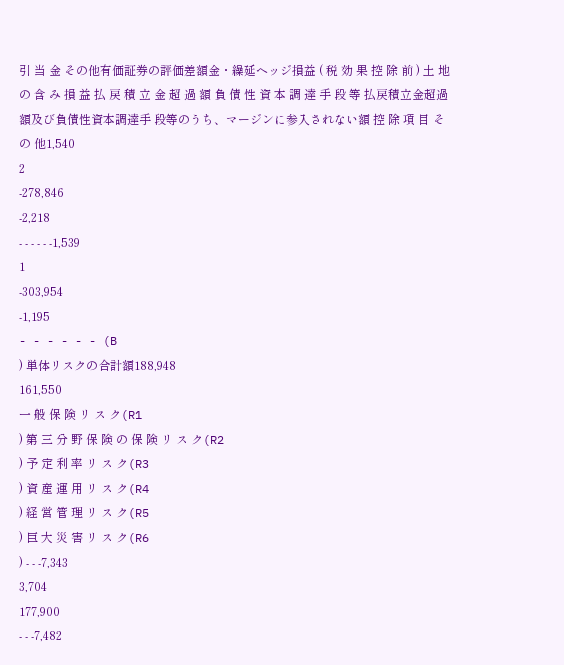引 当 金 その他有価証券の評価差額金・繰延ヘッジ損益 ( 税 効 果 控 除 前 ) 土 地 の 含 み 損 益 払 戻 積 立 金 超 過 額 負 債 性 資 本 調 達 手 段 等 払戻積立金超過額及び負債性資本調達手 段等のうち、マージンに参入されない額 控 除 項 目 そ の 他1,540
2
-278,846
-2,218
- - - - - -1,539
1
-303,954
-1,195
- - - - - - (B
) 単体リスクの合計額188,948
161,550
一 般 保 険 リ ス ク(R1
) 第 三 分 野 保 険 の 保 険 リ ス ク(R2
) 予 定 利 率 リ ス ク(R3
) 資 産 運 用 リ ス ク(R4
) 経 営 管 理 リ ス ク(R5
) 巨 大 災 害 リ ス ク(R6
) - - -7,343
3,704
177,900
- - -7,482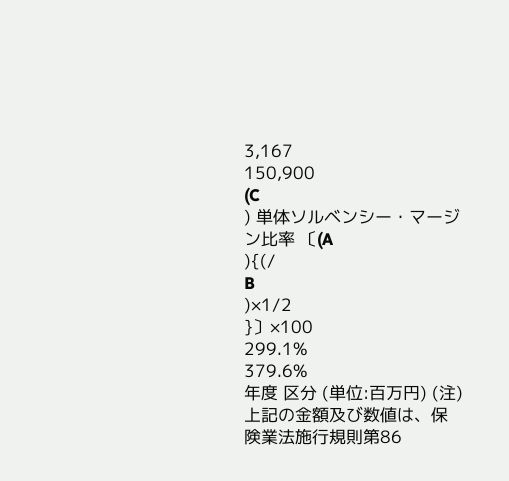3,167
150,900
(C
) 単体ソルベンシー・マージン比率 〔(A
){(/
B
)×1/2
}〕×100
299.1%
379.6%
年度 区分 (単位:百万円) (注)上記の金額及び数値は、保険業法施行規則第86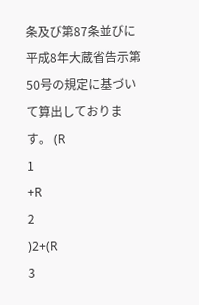条及び第87条並びに平成8年大蔵省告示第50号の規定に基づいて算出しております。 (R
1
+R
2
)2+(R
3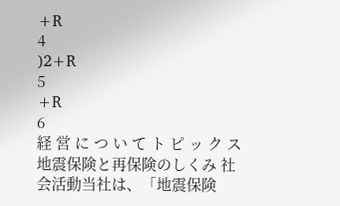+R
4
)2+R
5
+R
6
経 営 に つ い て ト ピ ッ ク ス 地震保険と再保険のしくみ 社会活動当社は、「地震保険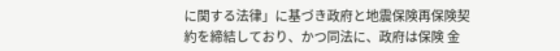に関する法律」に基づき政府と地震保険再保険契約を締結しており、かつ同法に、政府は保険 金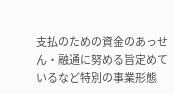支払のための資金のあっせん・融通に努める旨定めているなど特別の事業形態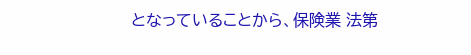となっていることから、保険業 法第